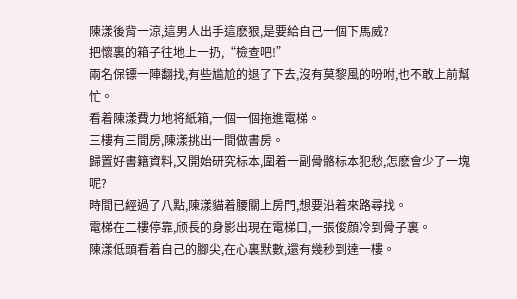陳漾後背一涼,這男人出手這麽狠,是要給自己一個下馬威?
把懷裏的箱子往地上一扔,“檢查吧!”
兩名保镖一陣翻找,有些尴尬的退了下去,沒有莫黎風的吩咐,也不敢上前幫忙。
看着陳漾費力地将紙箱,一個一個拖進電梯。
三樓有三間房,陳漾挑出一間做書房。
歸置好書籍資料,又開始研究标本,圍着一副骨骼标本犯愁,怎麽會少了一塊呢?
時間已經過了八點,陳漾貓着腰關上房門,想要沿着來路尋找。
電梯在二樓停靠,颀長的身影出現在電梯口,一張俊顔冷到骨子裏。
陳漾低頭看着自己的腳尖,在心裏默數,還有幾秒到達一樓。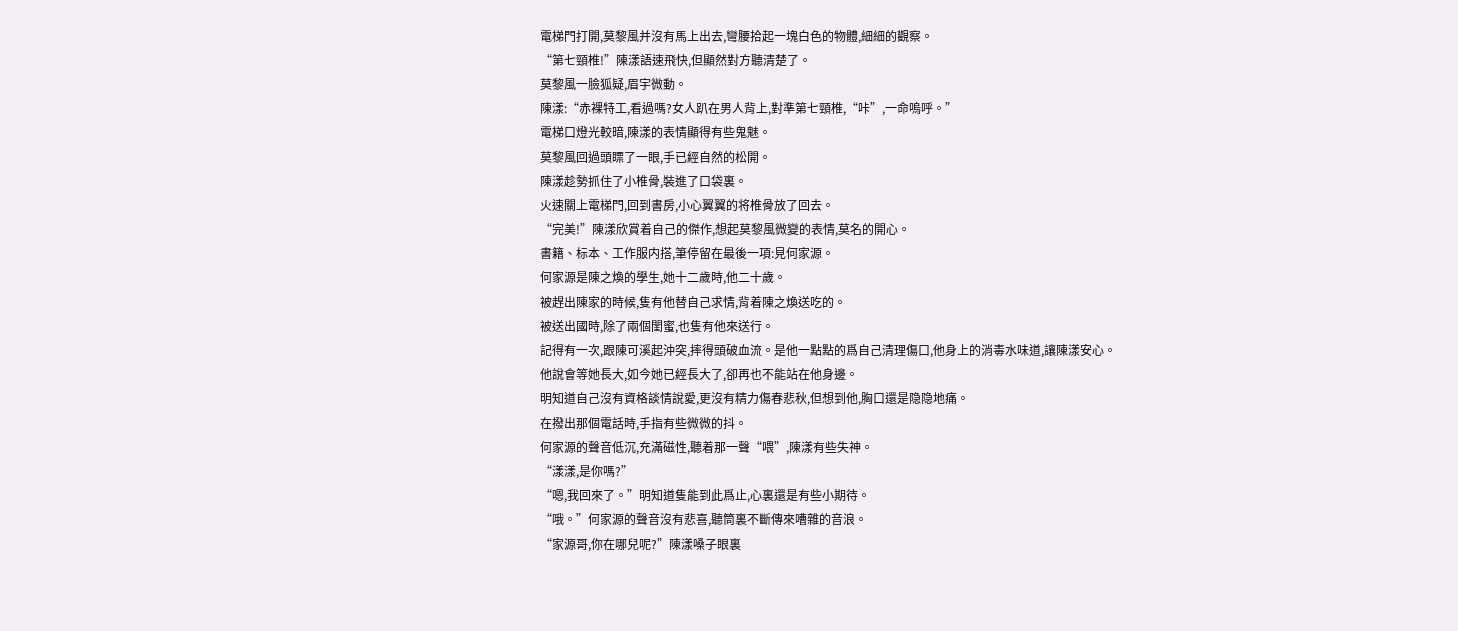電梯門打開,莫黎風并沒有馬上出去,彎腰拾起一塊白色的物體,細細的觀察。
“第七頸椎!”陳漾語速飛快,但顯然對方聽清楚了。
莫黎風一臉狐疑,眉宇微動。
陳漾:“赤裸特工,看過嗎?女人趴在男人背上,對準第七頸椎,“咔”,一命嗚呼。”
電梯口燈光較暗,陳漾的表情顯得有些鬼魅。
莫黎風回過頭瞟了一眼,手已經自然的松開。
陳漾趁勢抓住了小椎骨,裝進了口袋裏。
火速關上電梯門,回到書房,小心翼翼的将椎骨放了回去。
“完美!”陳漾欣賞着自己的傑作,想起莫黎風微變的表情,莫名的開心。
書籍、标本、工作服内搭,筆停留在最後一項:見何家源。
何家源是陳之煥的學生,她十二歲時,他二十歲。
被趕出陳家的時候,隻有他替自己求情,背着陳之煥送吃的。
被送出國時,除了兩個閨蜜,也隻有他來送行。
記得有一次,跟陳可溪起沖突,摔得頭破血流。是他一點點的爲自己清理傷口,他身上的消毒水味道,讓陳漾安心。
他說會等她長大,如今她已經長大了,卻再也不能站在他身邊。
明知道自己沒有資格談情說愛,更沒有精力傷春悲秋,但想到他,胸口還是隐隐地痛。
在撥出那個電話時,手指有些微微的抖。
何家源的聲音低沉,充滿磁性,聽着那一聲“喂”,陳漾有些失神。
“漾漾,是你嗎?”
“嗯,我回來了。”明知道隻能到此爲止,心裏還是有些小期待。
“哦。”何家源的聲音沒有悲喜,聽筒裏不斷傳來嘈雜的音浪。
“家源哥,你在哪兒呢?”陳漾嗓子眼裏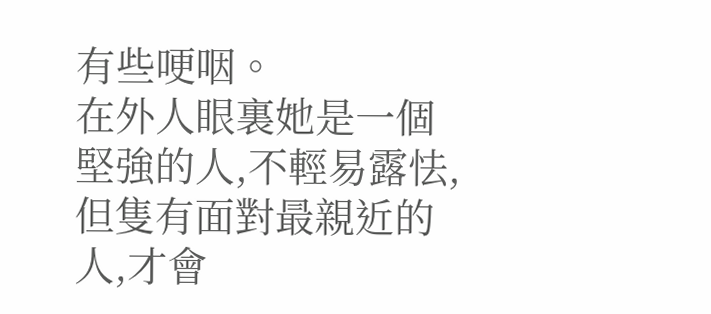有些哽咽。
在外人眼裏她是一個堅強的人,不輕易露怯,但隻有面對最親近的人,才會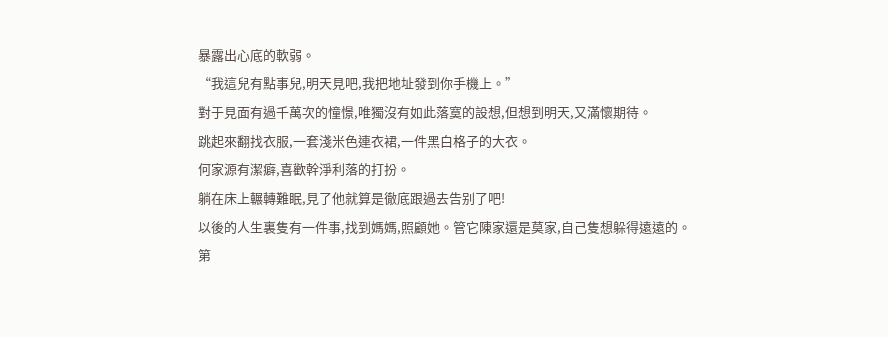暴露出心底的軟弱。
“我這兒有點事兒,明天見吧,我把地址發到你手機上。”
對于見面有過千萬次的憧憬,唯獨沒有如此落寞的設想,但想到明天,又滿懷期待。
跳起來翻找衣服,一套淺米色連衣裙,一件黑白格子的大衣。
何家源有潔癖,喜歡幹淨利落的打扮。
躺在床上輾轉難眠,見了他就算是徹底跟過去告别了吧!
以後的人生裏隻有一件事,找到媽媽,照顧她。管它陳家還是莫家,自己隻想躲得遠遠的。
第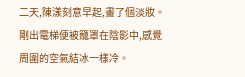二天,陳漾刻意早起,畫了個淡妝。
剛出電梯便被籠罩在陰影中,感覺周圍的空氣結冰一樣冷。